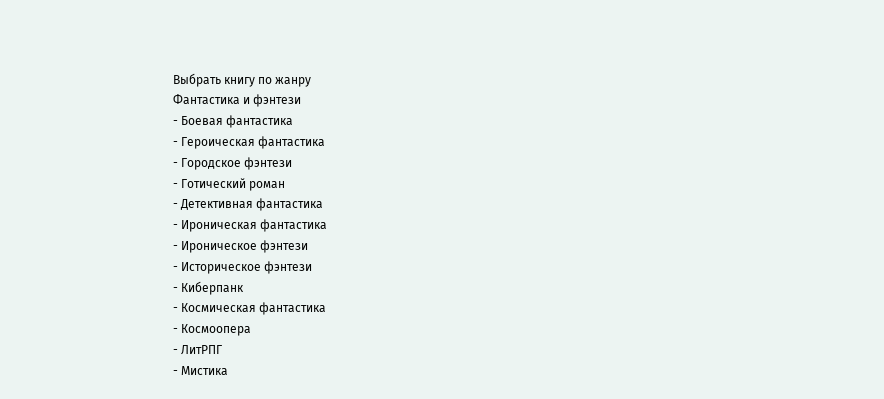Выбрать книгу по жанру
Фантастика и фэнтези
- Боевая фантастика
- Героическая фантастика
- Городское фэнтези
- Готический роман
- Детективная фантастика
- Ироническая фантастика
- Ироническое фэнтези
- Историческое фэнтези
- Киберпанк
- Космическая фантастика
- Космоопера
- ЛитРПГ
- Мистика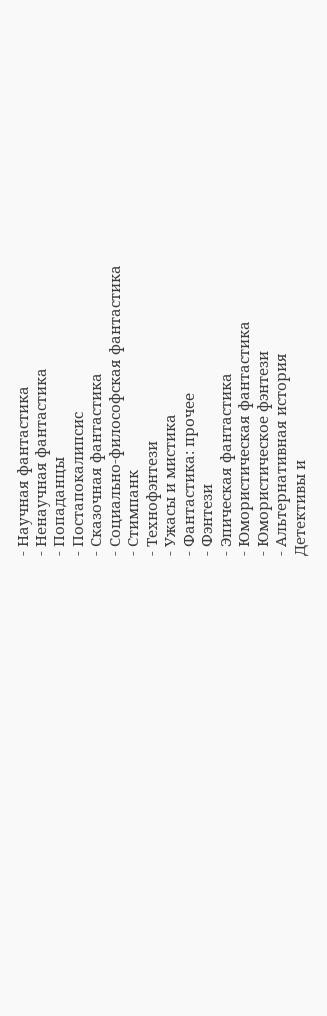- Научная фантастика
- Ненаучная фантастика
- Попаданцы
- Постапокалипсис
- Сказочная фантастика
- Социально-философская фантастика
- Стимпанк
- Технофэнтези
- Ужасы и мистика
- Фантастика: прочее
- Фэнтези
- Эпическая фантастика
- Юмористическая фантастика
- Юмористическое фэнтези
- Альтернативная история
Детективы и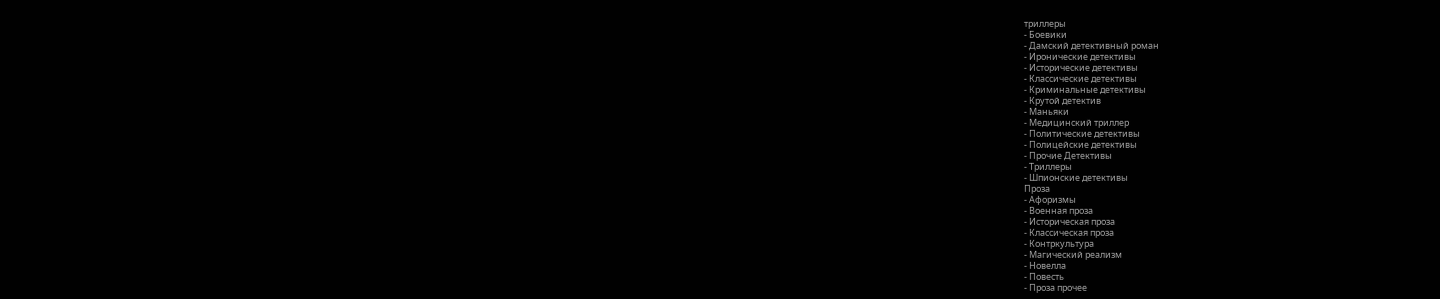триллеры
- Боевики
- Дамский детективный роман
- Иронические детективы
- Исторические детективы
- Классические детективы
- Криминальные детективы
- Крутой детектив
- Маньяки
- Медицинский триллер
- Политические детективы
- Полицейские детективы
- Прочие Детективы
- Триллеры
- Шпионские детективы
Проза
- Афоризмы
- Военная проза
- Историческая проза
- Классическая проза
- Контркультура
- Магический реализм
- Новелла
- Повесть
- Проза прочее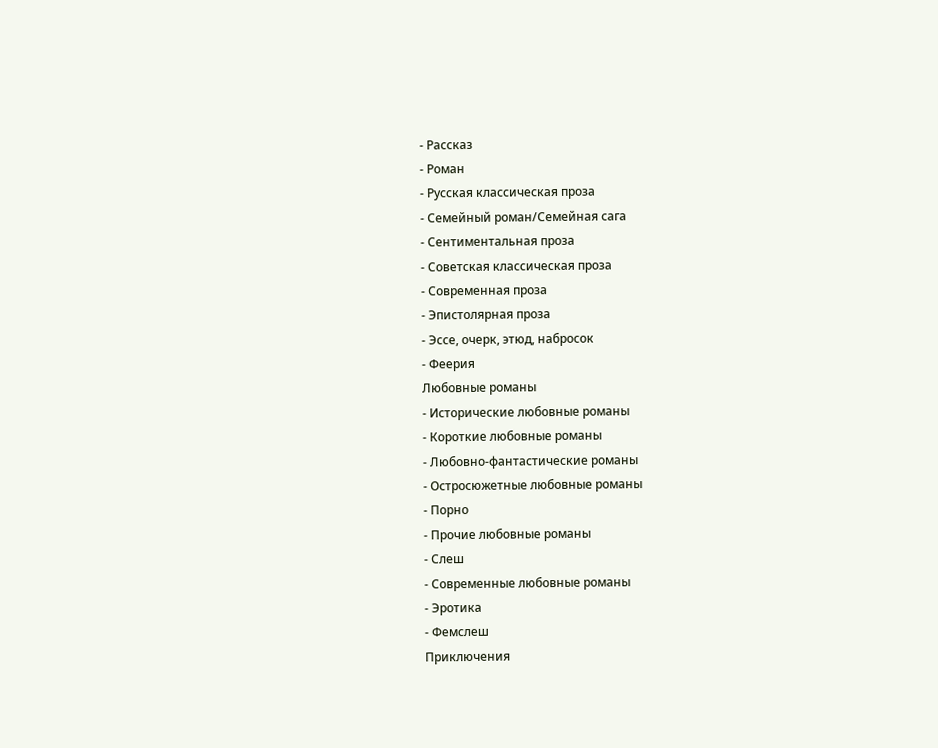- Рассказ
- Роман
- Русская классическая проза
- Семейный роман/Семейная сага
- Сентиментальная проза
- Советская классическая проза
- Современная проза
- Эпистолярная проза
- Эссе, очерк, этюд, набросок
- Феерия
Любовные романы
- Исторические любовные романы
- Короткие любовные романы
- Любовно-фантастические романы
- Остросюжетные любовные романы
- Порно
- Прочие любовные романы
- Слеш
- Современные любовные романы
- Эротика
- Фемслеш
Приключения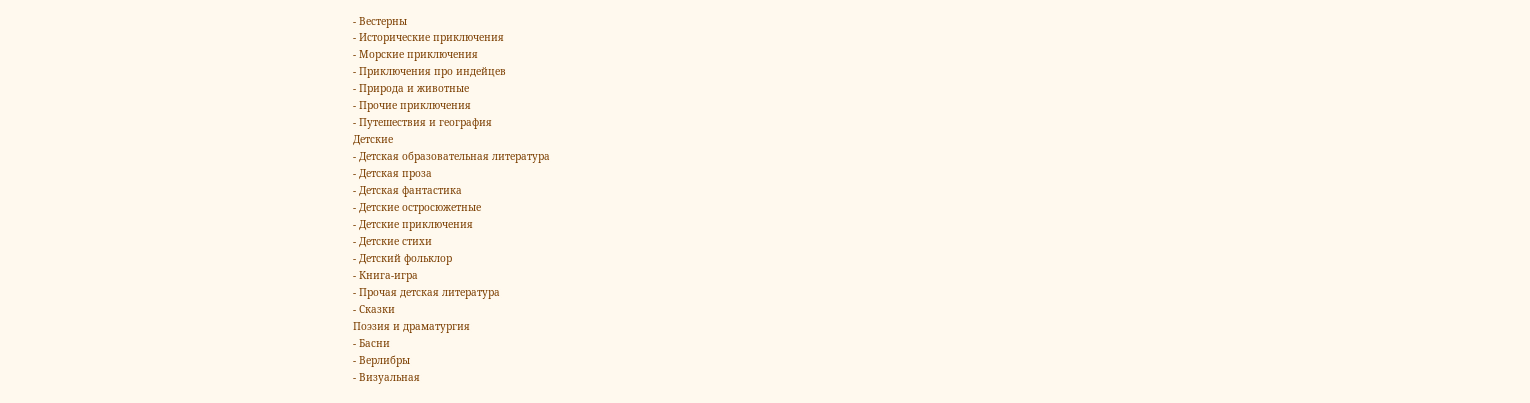- Вестерны
- Исторические приключения
- Морские приключения
- Приключения про индейцев
- Природа и животные
- Прочие приключения
- Путешествия и география
Детские
- Детская образовательная литература
- Детская проза
- Детская фантастика
- Детские остросюжетные
- Детские приключения
- Детские стихи
- Детский фольклор
- Книга-игра
- Прочая детская литература
- Сказки
Поэзия и драматургия
- Басни
- Верлибры
- Визуальная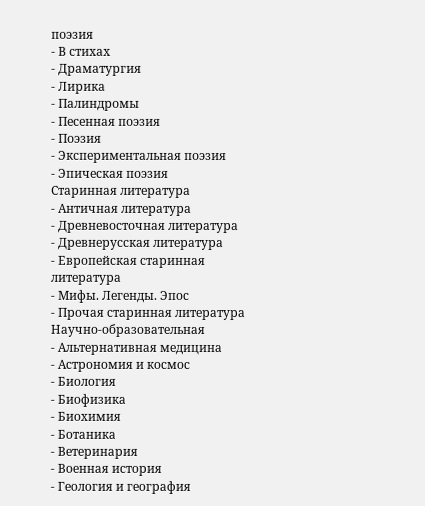поэзия
- В стихах
- Драматургия
- Лирика
- Палиндромы
- Песенная поэзия
- Поэзия
- Экспериментальная поэзия
- Эпическая поэзия
Старинная литература
- Античная литература
- Древневосточная литература
- Древнерусская литература
- Европейская старинная литература
- Мифы. Легенды. Эпос
- Прочая старинная литература
Научно-образовательная
- Альтернативная медицина
- Астрономия и космос
- Биология
- Биофизика
- Биохимия
- Ботаника
- Ветеринария
- Военная история
- Геология и география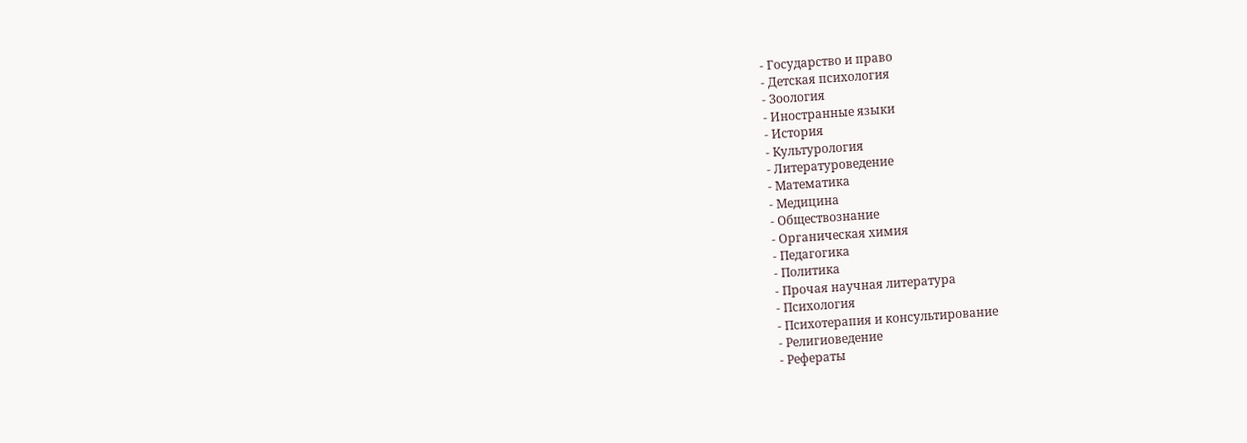- Государство и право
- Детская психология
- Зоология
- Иностранные языки
- История
- Культурология
- Литературоведение
- Математика
- Медицина
- Обществознание
- Органическая химия
- Педагогика
- Политика
- Прочая научная литература
- Психология
- Психотерапия и консультирование
- Религиоведение
- Рефераты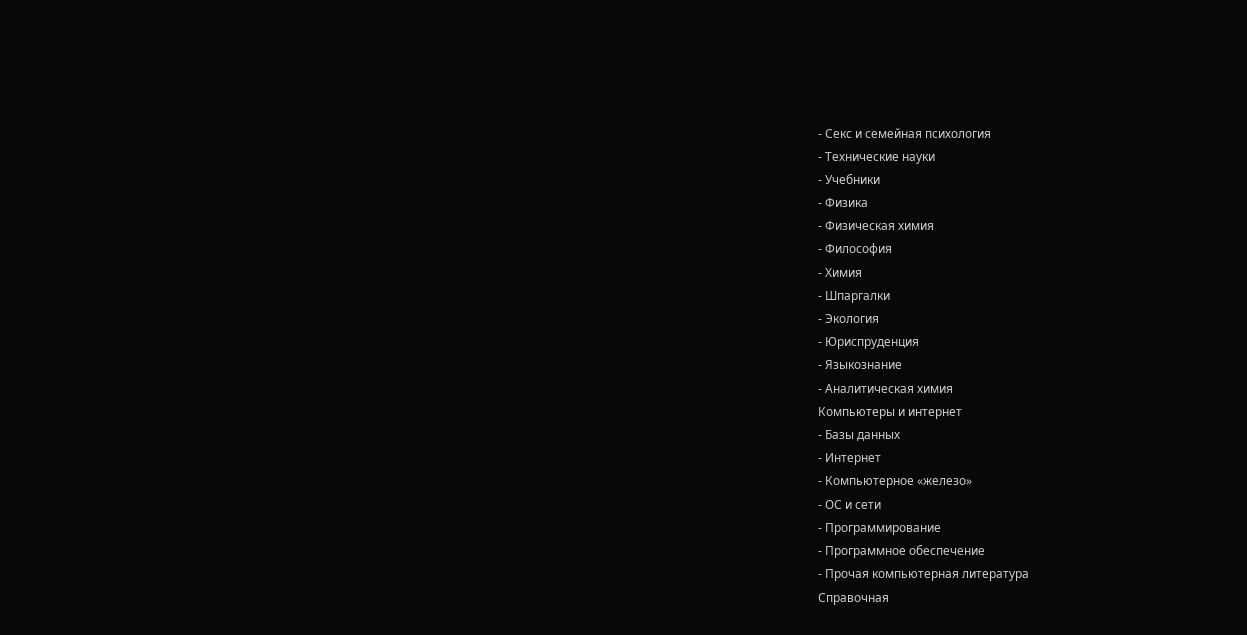- Секс и семейная психология
- Технические науки
- Учебники
- Физика
- Физическая химия
- Философия
- Химия
- Шпаргалки
- Экология
- Юриспруденция
- Языкознание
- Аналитическая химия
Компьютеры и интернет
- Базы данных
- Интернет
- Компьютерное «железо»
- ОС и сети
- Программирование
- Программное обеспечение
- Прочая компьютерная литература
Справочная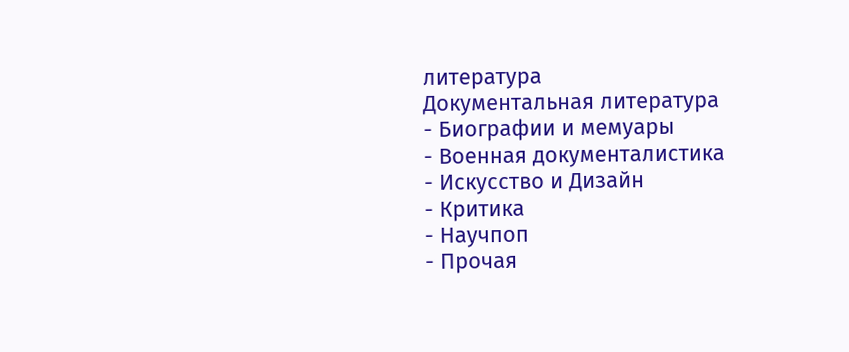литература
Документальная литература
- Биографии и мемуары
- Военная документалистика
- Искусство и Дизайн
- Критика
- Научпоп
- Прочая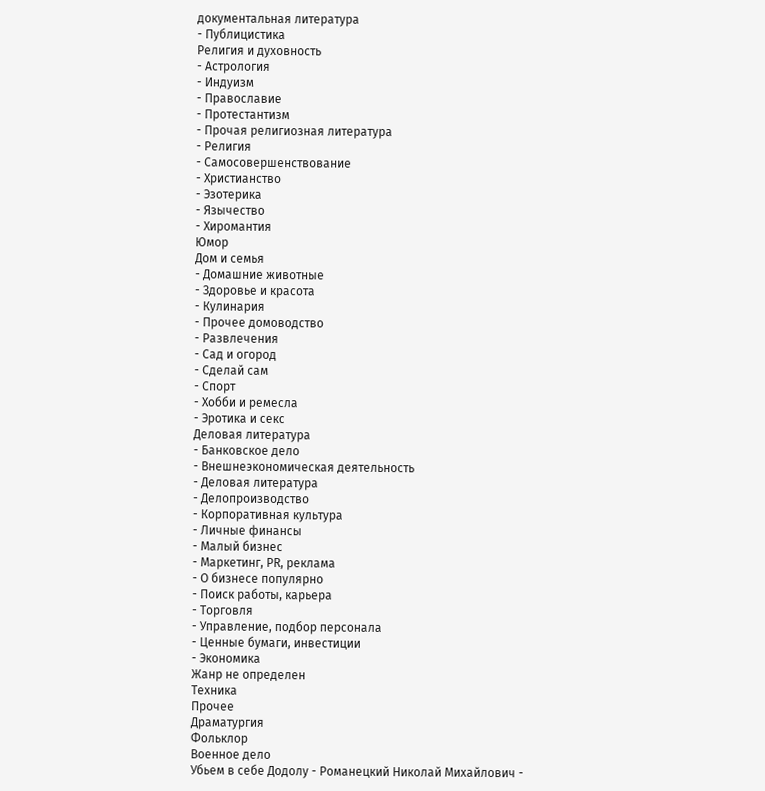документальная литература
- Публицистика
Религия и духовность
- Астрология
- Индуизм
- Православие
- Протестантизм
- Прочая религиозная литература
- Религия
- Самосовершенствование
- Христианство
- Эзотерика
- Язычество
- Хиромантия
Юмор
Дом и семья
- Домашние животные
- Здоровье и красота
- Кулинария
- Прочее домоводство
- Развлечения
- Сад и огород
- Сделай сам
- Спорт
- Хобби и ремесла
- Эротика и секс
Деловая литература
- Банковское дело
- Внешнеэкономическая деятельность
- Деловая литература
- Делопроизводство
- Корпоративная культура
- Личные финансы
- Малый бизнес
- Маркетинг, PR, реклама
- О бизнесе популярно
- Поиск работы, карьера
- Торговля
- Управление, подбор персонала
- Ценные бумаги, инвестиции
- Экономика
Жанр не определен
Техника
Прочее
Драматургия
Фольклор
Военное дело
Убьем в себе Додолу - Романецкий Николай Михайлович -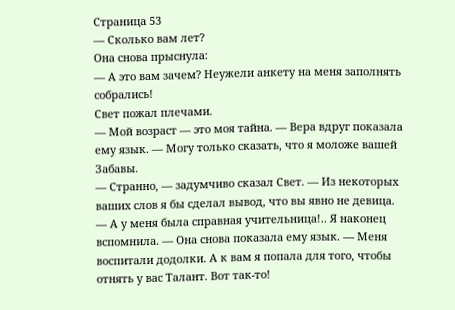Страница 53
— Сколько вам лет?
Она снова прыснула:
— А это вам зачем? Неужели анкету на меня заполнять собрались!
Свет пожал плечами.
— Мой возраст — это моя тайна. — Вера вдруг показала ему язык. — Могу только сказать, что я моложе вашей Забавы.
— Странно, — задумчиво сказал Свет. — Из некоторых ваших слов я бы сделал вывод, что вы явно не девица.
— А у меня была справная учительница!.. Я наконец вспомнила. — Она снова показала ему язык. — Меня воспитали додолки. А к вам я попала для того, чтобы отнять у вас Талант. Вот так-то!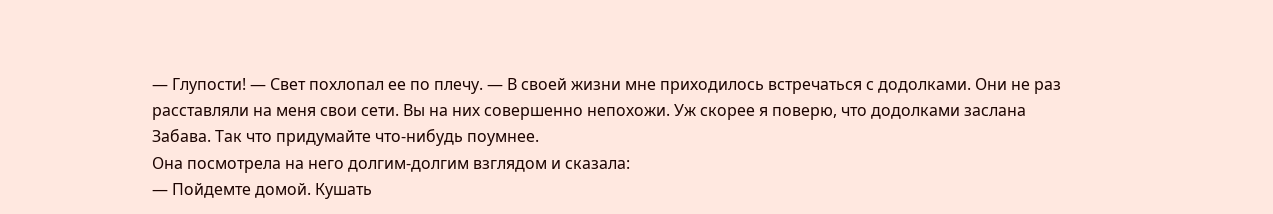— Глупости! — Свет похлопал ее по плечу. — В своей жизни мне приходилось встречаться с додолками. Они не раз расставляли на меня свои сети. Вы на них совершенно непохожи. Уж скорее я поверю, что додолками заслана Забава. Так что придумайте что-нибудь поумнее.
Она посмотрела на него долгим-долгим взглядом и сказала:
— Пойдемте домой. Кушать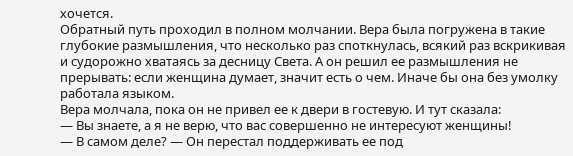хочется.
Обратный путь проходил в полном молчании. Вера была погружена в такие глубокие размышления, что несколько раз споткнулась, всякий раз вскрикивая и судорожно хватаясь за десницу Света. А он решил ее размышления не прерывать: если женщина думает, значит есть о чем. Иначе бы она без умолку работала языком.
Вера молчала, пока он не привел ее к двери в гостевую. И тут сказала:
— Вы знаете, а я не верю, что вас совершенно не интересуют женщины!
— В самом деле? — Он перестал поддерживать ее под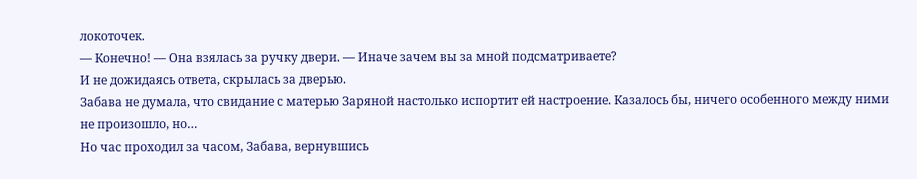локоточек.
— Конечно! — Она взялась за ручку двери. — Иначе зачем вы за мной подсматриваете?
И не дожидаясь ответа, скрылась за дверью.
Забава не думала, что свидание с матерью Заряной настолько испортит ей настроение. Казалось бы, ничего особенного между ними не произошло, но…
Но час проходил за часом, Забава, вернувшись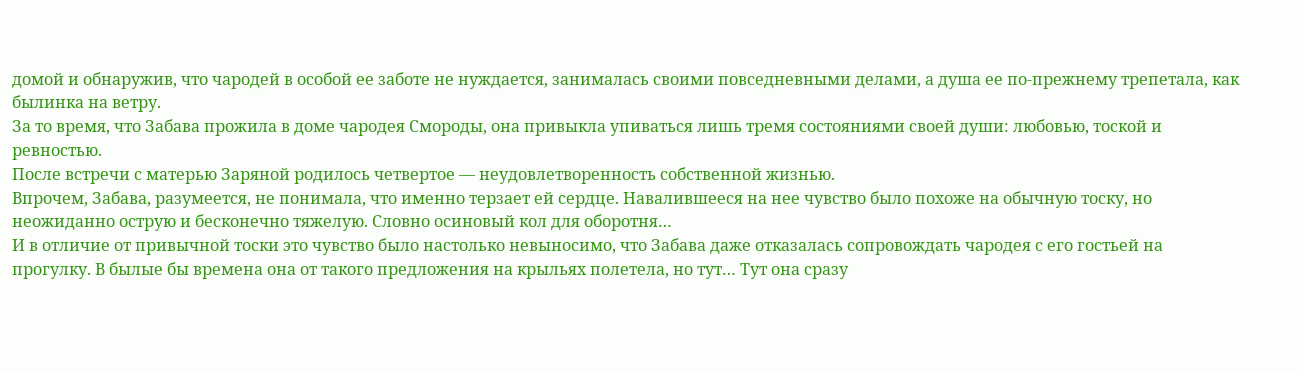домой и обнаружив, что чародей в особой ее заботе не нуждается, занималась своими повседневными делами, а душа ее по-прежнему трепетала, как былинка на ветру.
За то время, что Забава прожила в доме чародея Смороды, она привыкла упиваться лишь тремя состояниями своей души: любовью, тоской и ревностью.
После встречи с матерью Заряной родилось четвертое — неудовлетворенность собственной жизнью.
Впрочем, Забава, разумеется, не понимала, что именно терзает ей сердце. Навалившееся на нее чувство было похоже на обычную тоску, но неожиданно острую и бесконечно тяжелую. Словно осиновый кол для оборотня…
И в отличие от привычной тоски это чувство было настолько невыносимо, что Забава даже отказалась сопровождать чародея с его гостьей на прогулку. В былые бы времена она от такого предложения на крыльях полетела, но тут… Тут она сразу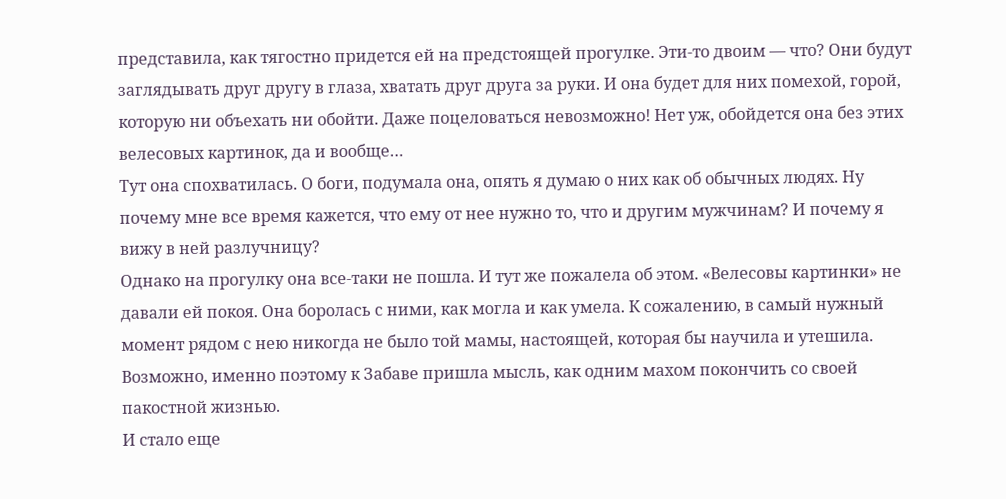представила, как тягостно придется ей на предстоящей прогулке. Эти-то двоим — что? Они будут заглядывать друг другу в глаза, хватать друг друга за руки. И она будет для них помехой, горой, которую ни объехать ни обойти. Даже поцеловаться невозможно! Нет уж, обойдется она без этих велесовых картинок, да и вообще…
Тут она спохватилась. О боги, подумала она, опять я думаю о них как об обычных людях. Ну почему мне все время кажется, что ему от нее нужно то, что и другим мужчинам? И почему я вижу в ней разлучницу?
Однако на прогулку она все-таки не пошла. И тут же пожалела об этом. «Велесовы картинки» не давали ей покоя. Она боролась с ними, как могла и как умела. К сожалению, в самый нужный момент рядом с нею никогда не было той мамы, настоящей, которая бы научила и утешила. Возможно, именно поэтому к Забаве пришла мысль, как одним махом покончить со своей пакостной жизнью.
И стало еще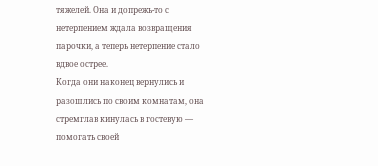тяжелей. Она и допрежь-то с нетерпением ждала возвращения парочки, а теперь нетерпение стало вдвое острее.
Когда они наконец вернулись и разошлись по своим комнатам, она стремглав кинулась в гостевую — помогать своей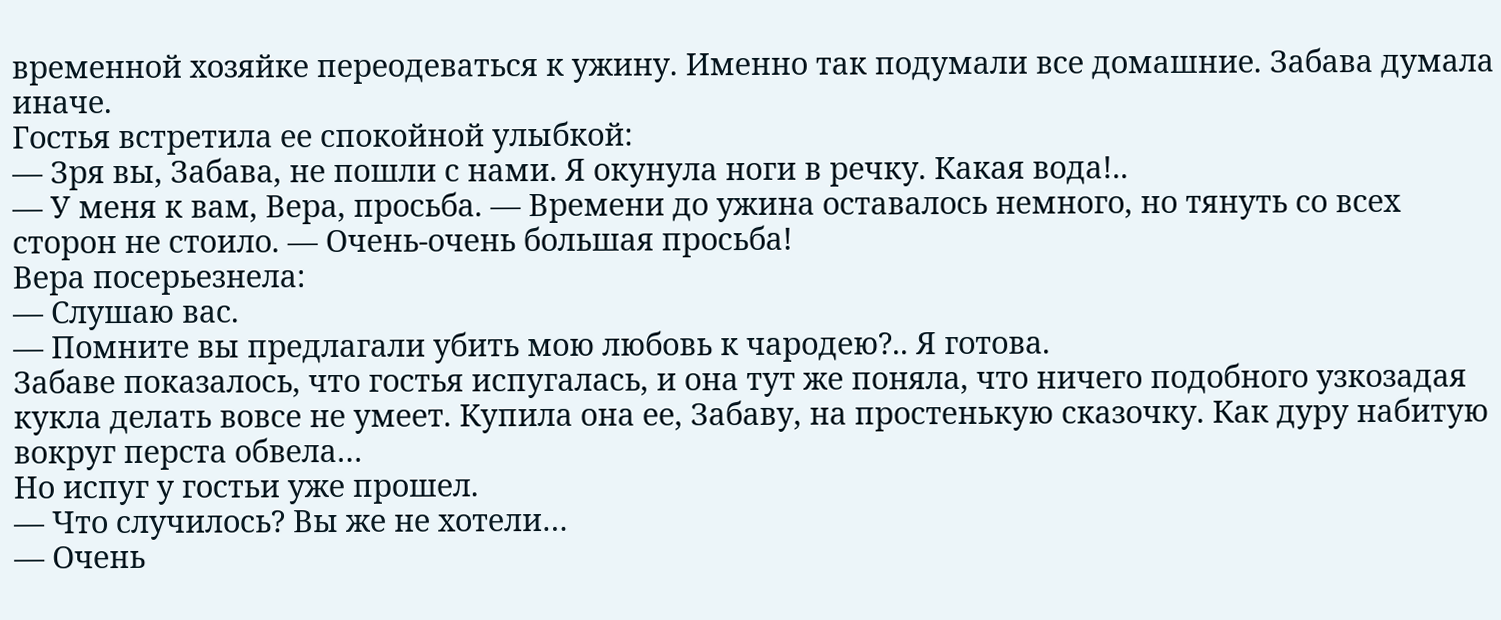временной хозяйке переодеваться к ужину. Именно так подумали все домашние. Забава думала иначе.
Гостья встретила ее спокойной улыбкой:
— Зря вы, Забава, не пошли с нами. Я окунула ноги в речку. Какая вода!..
— У меня к вам, Вера, просьба. — Времени до ужина оставалось немного, но тянуть со всех сторон не стоило. — Очень-очень большая просьба!
Вера посерьезнела:
— Слушаю вас.
— Помните вы предлагали убить мою любовь к чародею?.. Я готова.
Забаве показалось, что гостья испугалась, и она тут же поняла, что ничего подобного узкозадая кукла делать вовсе не умеет. Купила она ее, Забаву, на простенькую сказочку. Как дуру набитую вокруг перста обвела…
Но испуг у гостьи уже прошел.
— Что случилось? Вы же не хотели…
— Очень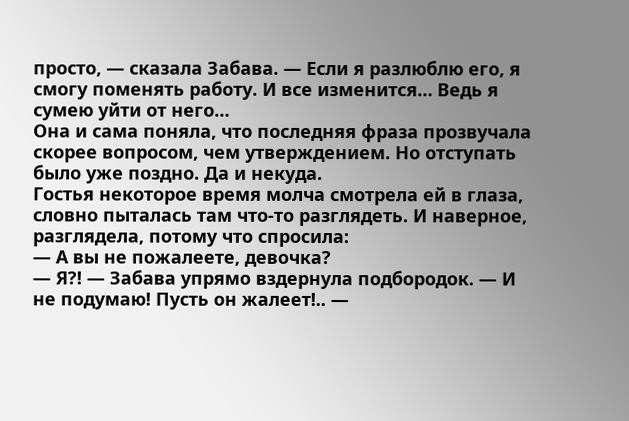просто, — сказала Забава. — Если я разлюблю его, я смогу поменять работу. И все изменится… Ведь я сумею уйти от него…
Она и сама поняла, что последняя фраза прозвучала скорее вопросом, чем утверждением. Но отступать было уже поздно. Да и некуда.
Гостья некоторое время молча смотрела ей в глаза, словно пыталась там что-то разглядеть. И наверное, разглядела, потому что спросила:
— А вы не пожалеете, девочка?
— Я?! — Забава упрямо вздернула подбородок. — И не подумаю! Пусть он жалеет!.. —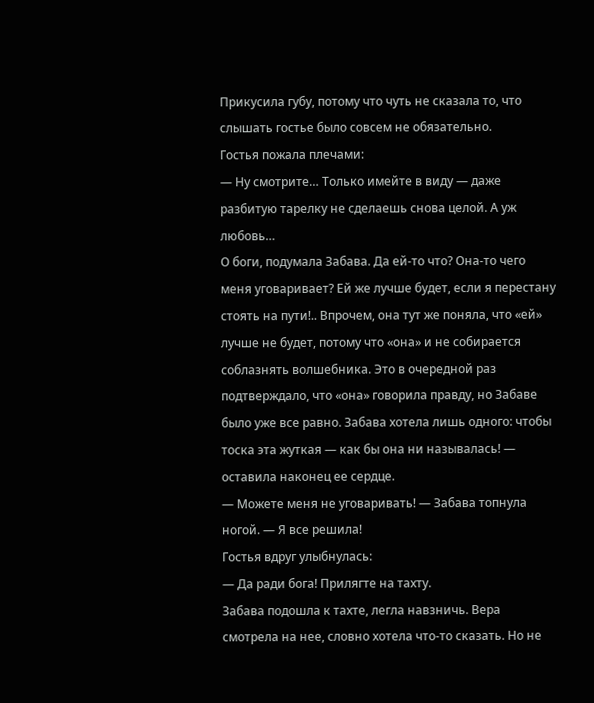Прикусила губу, потому что чуть не сказала то, что слышать гостье было совсем не обязательно.
Гостья пожала плечами:
— Ну смотрите… Только имейте в виду — даже разбитую тарелку не сделаешь снова целой. А уж любовь…
О боги, подумала Забава. Да ей-то что? Она-то чего меня уговаривает? Ей же лучше будет, если я перестану стоять на пути!.. Впрочем, она тут же поняла, что «ей» лучше не будет, потому что «она» и не собирается соблазнять волшебника. Это в очередной раз подтверждало, что «она» говорила правду, но Забаве было уже все равно. Забава хотела лишь одного: чтобы тоска эта жуткая — как бы она ни называлась! — оставила наконец ее сердце.
— Можете меня не уговаривать! — Забава топнула ногой. — Я все решила!
Гостья вдруг улыбнулась:
— Да ради бога! Прилягте на тахту.
Забава подошла к тахте, легла навзничь. Вера смотрела на нее, словно хотела что-то сказать. Но не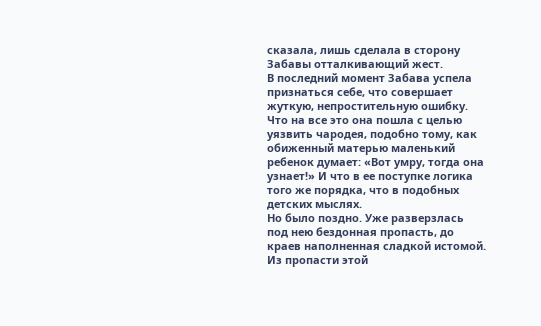сказала, лишь сделала в сторону Забавы отталкивающий жест.
В последний момент Забава успела признаться себе, что совершает жуткую, непростительную ошибку. Что на все это она пошла с целью уязвить чародея, подобно тому, как обиженный матерью маленький ребенок думает: «Вот умру, тогда она узнает!» И что в ее поступке логика того же порядка, что в подобных детских мыслях.
Но было поздно. Уже разверзлась под нею бездонная пропасть, до краев наполненная сладкой истомой. Из пропасти этой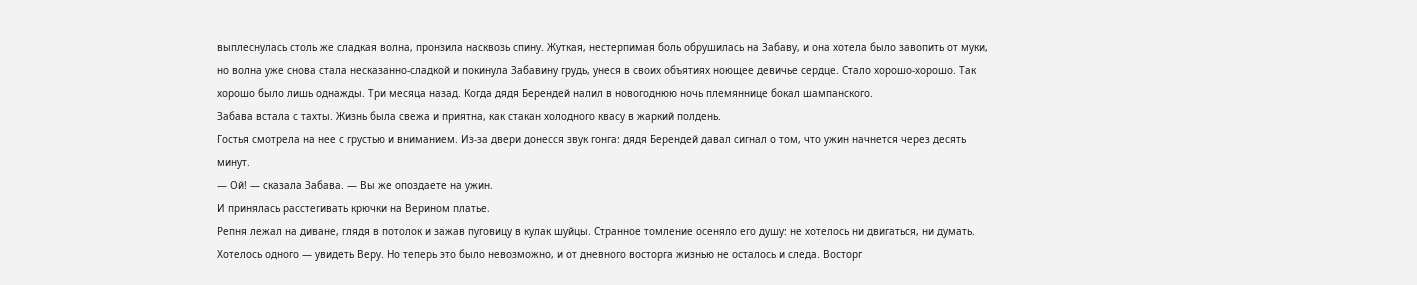выплеснулась столь же сладкая волна, пронзила насквозь спину. Жуткая, нестерпимая боль обрушилась на Забаву, и она хотела было завопить от муки, но волна уже снова стала несказанно-сладкой и покинула Забавину грудь, унеся в своих объятиях ноющее девичье сердце. Стало хорошо-хорошо. Так хорошо было лишь однажды. Три месяца назад. Когда дядя Берендей налил в новогоднюю ночь племяннице бокал шампанского.
Забава встала с тахты. Жизнь была свежа и приятна, как стакан холодного квасу в жаркий полдень.
Гостья смотрела на нее с грустью и вниманием. Из-за двери донесся звук гонга: дядя Берендей давал сигнал о том, что ужин начнется через десять минут.
— Ой! — сказала Забава. — Вы же опоздаете на ужин.
И принялась расстегивать крючки на Верином платье.
Репня лежал на диване, глядя в потолок и зажав пуговицу в кулак шуйцы. Странное томление осеняло его душу: не хотелось ни двигаться, ни думать. Хотелось одного — увидеть Веру. Но теперь это было невозможно, и от дневного восторга жизнью не осталось и следа. Восторг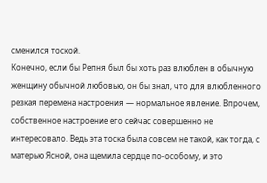сменился тоской.
Конечно, если бы Репня был бы хоть раз влюблен в обычную женщину обычной любовью, он бы знал, что для влюбленного резкая перемена настроения — нормальное явление. Впрочем, собственное настроение его сейчас совершенно не интересовало. Ведь эта тоска была совсем не такой, как тогда, с матерью Ясной, она щемила сердце по-особому, и это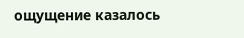ощущение казалось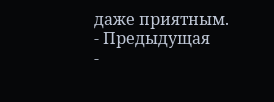даже приятным.
- Предыдущая
-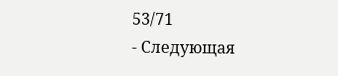53/71
- Следующая